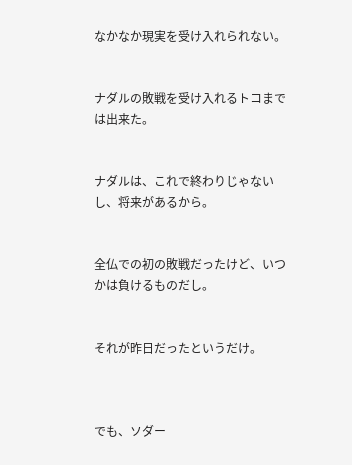なかなか現実を受け入れられない。


ナダルの敗戦を受け入れるトコまでは出来た。


ナダルは、これで終わりじゃないし、将来があるから。


全仏での初の敗戦だったけど、いつかは負けるものだし。


それが昨日だったというだけ。



でも、ソダー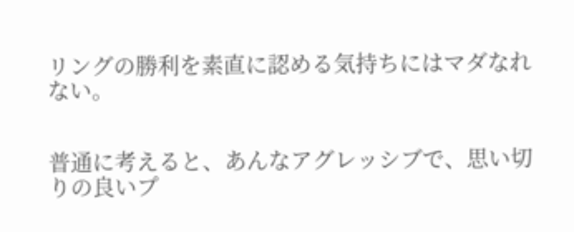リングの勝利を素直に認める気持ちにはマダなれない。


普通に考えると、あんなアグレッシブで、思い切りの良いプ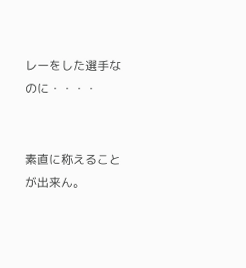レーをした選手なのに・・・・


素直に称えることが出来ん。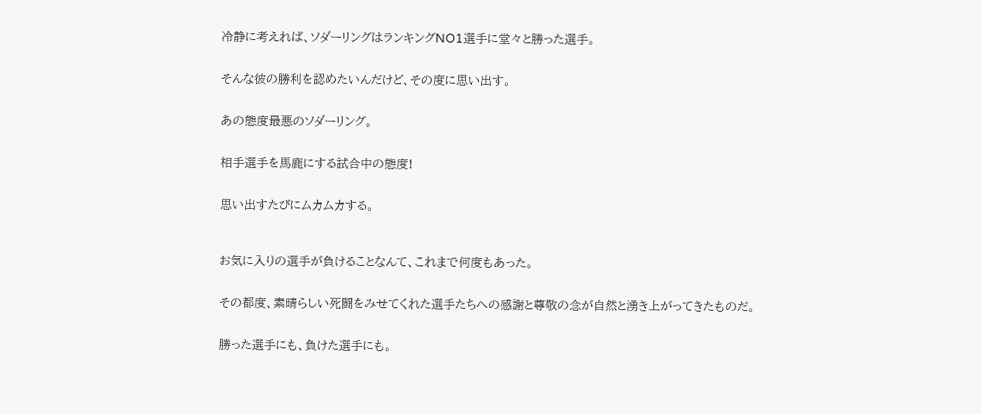冷静に考えれば、ソダーリングはランキングNO1選手に堂々と勝った選手。


そんな彼の勝利を認めたいんだけど、その度に思い出す。


あの態度最悪のソダーリング。


相手選手を馬鹿にする試合中の態度!


思い出すたびにムカムカする。



お気に入りの選手が負けることなんて、これまで何度もあった。


その都度、素晴らしい死闘をみせてくれた選手たちへの感謝と尊敬の念が自然と湧き上がってきたものだ。


勝った選手にも、負けた選手にも。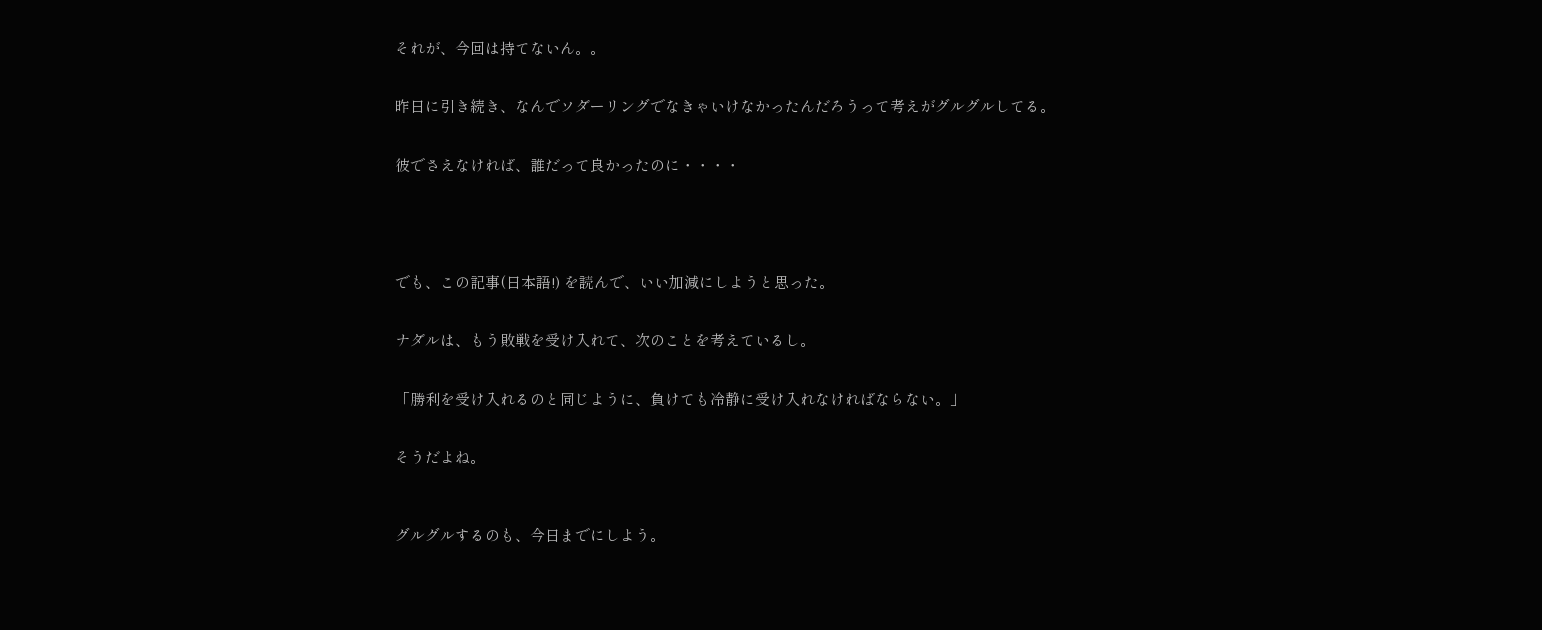それが、今回は持てないん。。


昨日に引き続き、なんでソダーリングでなきゃいけなかったんだろうって考えがグルグルしてる。


彼でさえなければ、誰だって良かったのに・・・・





でも、この記事(日本語!) を読んで、いい加減にしようと思った。


ナダルは、もう敗戦を受け入れて、次のことを考えているし。


「勝利を受け入れるのと同じように、負けても冷静に受け入れなければならない。」


そうだよね。



グルグルするのも、今日までにしよう。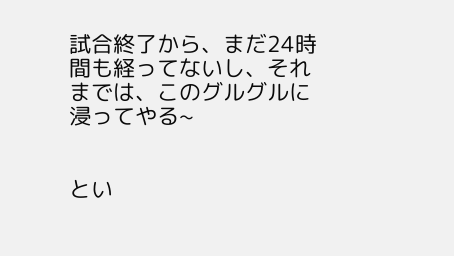試合終了から、まだ24時間も経ってないし、それまでは、このグルグルに浸ってやる~


とい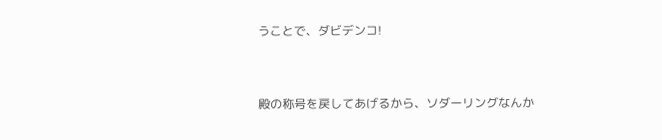うことで、ダビデンコ!


殿の称号を戻してあげるから、ソダーリングなんか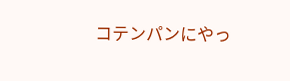コテンパンにやっ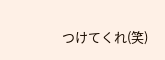つけてくれ(笑)